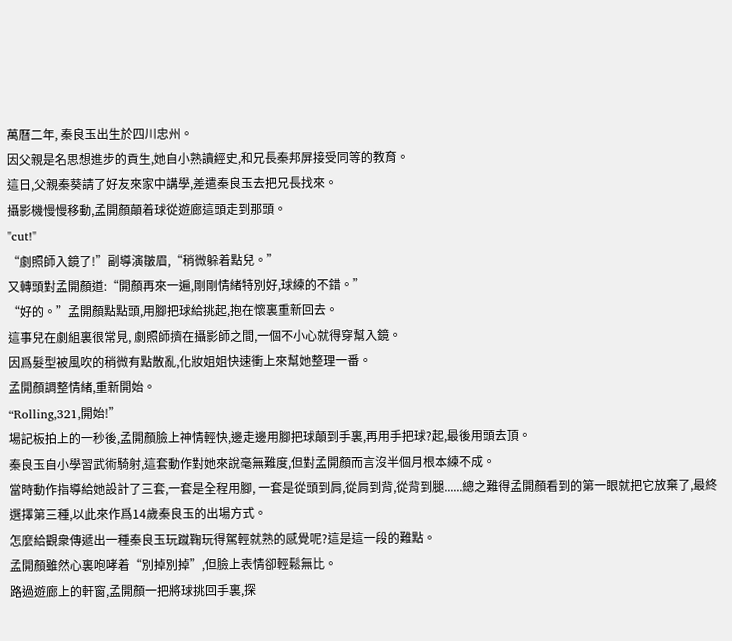萬曆二年, 秦良玉出生於四川忠州。
因父親是名思想進步的貢生,她自小熟讀經史,和兄長秦邦屏接受同等的教育。
這日,父親秦葵請了好友來家中講學,差遣秦良玉去把兄長找來。
攝影機慢慢移動,孟開顏顛着球從遊廊這頭走到那頭。
"cut!"
“劇照師入鏡了!”副導演皺眉,“稍微躲着點兒。”
又轉頭對孟開顏道:“開顏再來一遍,剛剛情緒特別好,球練的不錯。”
“好的。”孟開顏點點頭,用腳把球給挑起,抱在懷裏重新回去。
這事兒在劇組裏很常見, 劇照師擠在攝影師之間,一個不小心就得穿幫入鏡。
因爲髮型被風吹的稍微有點散亂,化妝姐姐快速衝上來幫她整理一番。
孟開顏調整情緒,重新開始。
“Rolling,321,開始!”
場記板拍上的一秒後,孟開顏臉上神情輕快,邊走邊用腳把球顛到手裏,再用手把球?起,最後用頭去頂。
秦良玉自小學習武術騎射,這套動作對她來說毫無難度,但對孟開顏而言沒半個月根本練不成。
當時動作指導給她設計了三套,一套是全程用腳, 一套是從頭到肩,從肩到背,從背到腿......總之難得孟開顏看到的第一眼就把它放棄了,最終選擇第三種,以此來作爲14歲秦良玉的出場方式。
怎麼給觀衆傳遞出一種秦良玉玩蹴鞠玩得駕輕就熟的感覺呢?這是這一段的難點。
孟開顏雖然心裏咆哮着“別掉別掉”,但臉上表情卻輕鬆無比。
路過遊廊上的軒窗,孟開顏一把將球挑回手裏,探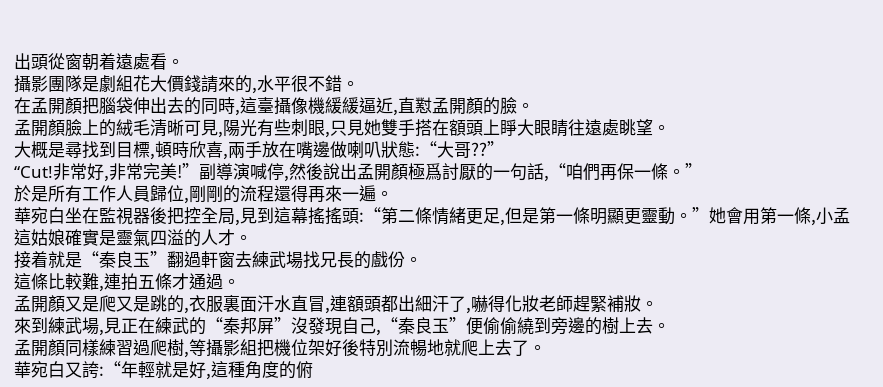出頭從窗朝着遠處看。
攝影團隊是劇組花大價錢請來的,水平很不錯。
在孟開顏把腦袋伸出去的同時,這臺攝像機緩緩逼近,直懟孟開顏的臉。
孟開顏臉上的絨毛清晰可見,陽光有些刺眼,只見她雙手搭在額頭上睜大眼睛往遠處眺望。
大概是尋找到目標,頓時欣喜,兩手放在嘴邊做喇叭狀態:“大哥??”
“Cut!非常好,非常完美!”副導演喊停,然後說出孟開顏極爲討厭的一句話,“咱們再保一條。”
於是所有工作人員歸位,剛剛的流程還得再來一遍。
華宛白坐在監視器後把控全局,見到這幕搖搖頭:“第二條情緒更足,但是第一條明顯更靈動。”她會用第一條,小孟這姑娘確實是靈氣四溢的人才。
接着就是“秦良玉”翻過軒窗去練武場找兄長的戲份。
這條比較難,連拍五條才通過。
孟開顏又是爬又是跳的,衣服裏面汗水直冒,連額頭都出細汗了,嚇得化妝老師趕緊補妝。
來到練武場,見正在練武的“秦邦屏”沒發現自己,“秦良玉”便偷偷繞到旁邊的樹上去。
孟開顏同樣練習過爬樹,等攝影組把機位架好後特別流暢地就爬上去了。
華宛白又誇:“年輕就是好,這種角度的俯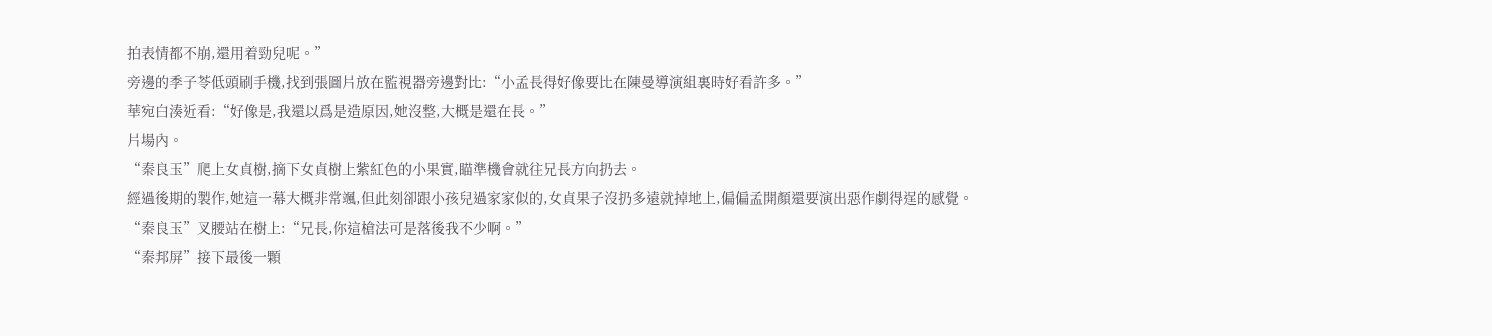拍表情都不崩,還用着勁兒呢。”
旁邊的季子苓低頭刷手機,找到張圖片放在監視器旁邊對比:“小孟長得好像要比在陳曼導演組裏時好看許多。”
華宛白湊近看:“好像是,我還以爲是造原因,她沒整,大概是還在長。”
片場內。
“秦良玉”爬上女貞樹,摘下女貞樹上紫紅色的小果實,瞄準機會就往兄長方向扔去。
經過後期的製作,她這一幕大概非常颯,但此刻卻跟小孩兒過家家似的,女貞果子沒扔多遠就掉地上,偏偏孟開顏還要演出惡作劇得逞的感覺。
“秦良玉”叉腰站在樹上:“兄長,你這槍法可是落後我不少啊。”
“秦邦屏”接下最後一顆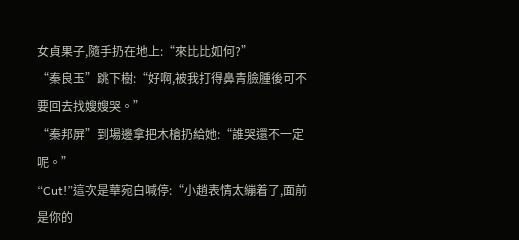女貞果子,隨手扔在地上:“來比比如何?”
“秦良玉”跳下樹:“好啊,被我打得鼻青臉腫後可不要回去找嫂嫂哭。”
“秦邦屏”到場邊拿把木槍扔給她:“誰哭還不一定呢。”
“Cut!”這次是華宛白喊停:“小趙表情太繃着了,面前是你的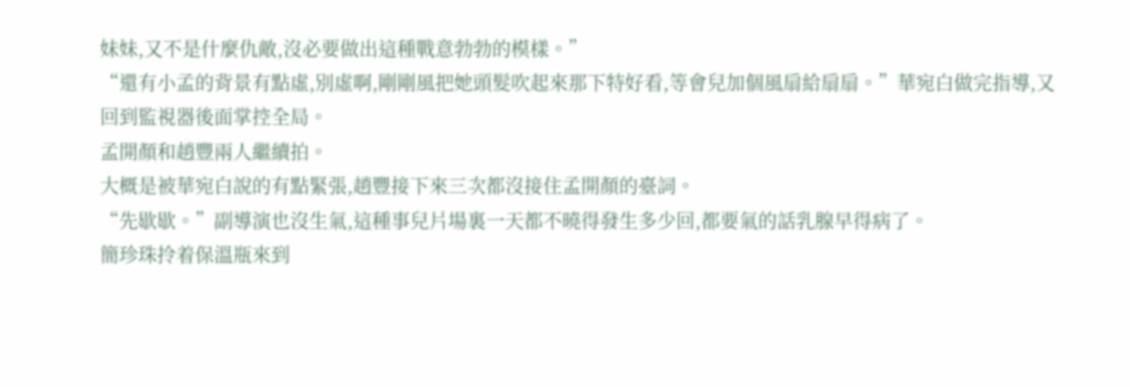妹妹,又不是什麼仇敵,沒必要做出這種戰意勃勃的模樣。”
“還有小孟的背景有點虛,別虛啊,剛剛風把她頭髮吹起來那下特好看,等會兒加個風扇給扇扇。”華宛白做完指導,又回到監視器後面掌控全局。
孟開顏和趙豐兩人繼續拍。
大概是被華宛白說的有點緊張,趙豐接下來三次都沒接住孟開顏的臺詞。
“先歇歇。”副導演也沒生氣,這種事兒片場裏一天都不曉得發生多少回,都要氣的話乳腺早得病了。
簡珍珠拎着保溫瓶來到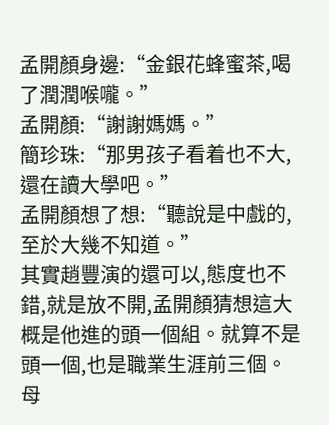孟開顏身邊:“金銀花蜂蜜茶,喝了潤潤喉嚨。”
孟開顏:“謝謝媽媽。”
簡珍珠:“那男孩子看着也不大,還在讀大學吧。”
孟開顏想了想:“聽說是中戲的,至於大幾不知道。”
其實趙豐演的還可以,態度也不錯,就是放不開,孟開顏猜想這大概是他進的頭一個組。就算不是頭一個,也是職業生涯前三個。
母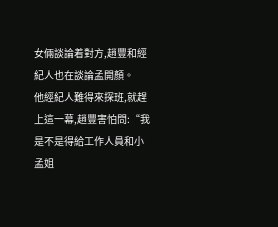女倆談論着對方,趙豐和經紀人也在談論孟開顏。
他經紀人難得來探班,就趕上這一幕,趙豐害怕問:“我是不是得給工作人員和小孟姐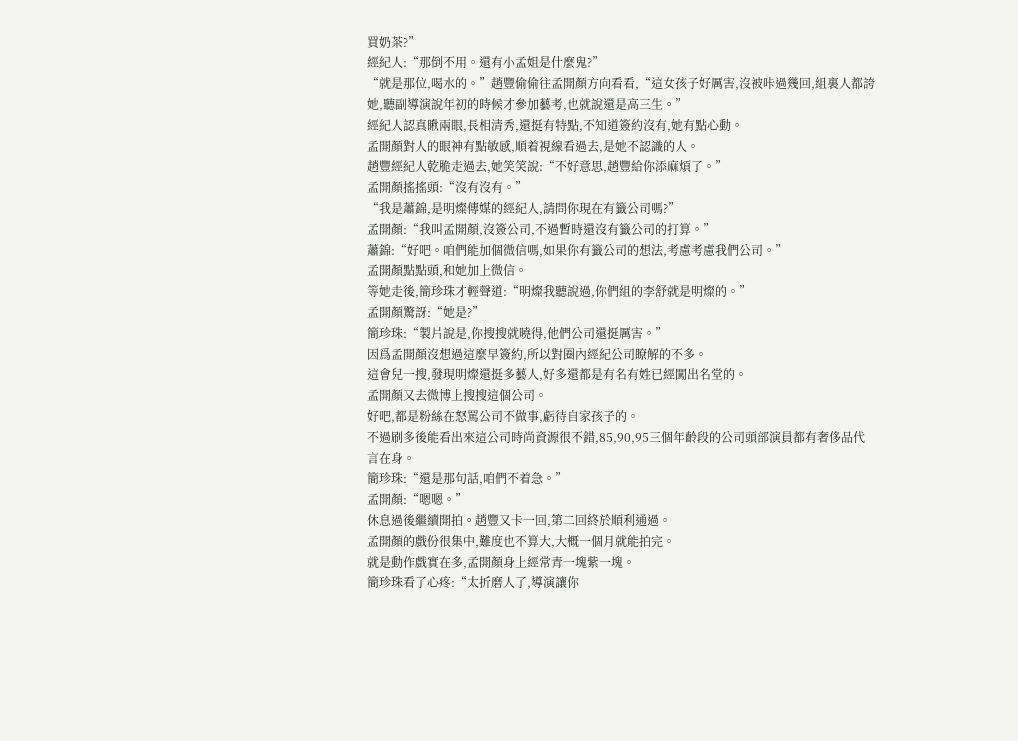買奶茶?”
經紀人:“那倒不用。還有小孟姐是什麼鬼?”
“就是那位,喝水的。”趙豐偷偷往孟開顏方向看看,“這女孩子好厲害,沒被咔過幾回,組裏人都誇她,聽副導演說年初的時候才參加藝考,也就說還是高三生。”
經紀人認真瞅兩眼,長相清秀,還挺有特點,不知道簽約沒有,她有點心動。
孟開顏對人的眼神有點敏感,順着視線看過去,是她不認識的人。
趙豐經紀人乾脆走過去,她笑笑說:“不好意思,趙豐給你添麻煩了。”
孟開顏搖搖頭:“沒有沒有。”
“我是蕭錦,是明燦傳媒的經紀人,請問你現在有籤公司嗎?”
孟開顏:“我叫孟開顏,沒簽公司,不過暫時還沒有籤公司的打算。”
蕭錦:“好吧。咱們能加個微信嗎,如果你有籤公司的想法,考慮考慮我們公司。”
孟開顏點點頭,和她加上微信。
等她走後,簡珍珠才輕聲道:“明燦我聽說過,你們組的李舒就是明燦的。”
孟開顏驚訝:“她是?”
簡珍珠:“製片說是,你搜搜就曉得,他們公司還挺厲害。”
因爲孟開顏沒想過這麼早簽約,所以對圈內經紀公司瞭解的不多。
這會兒一搜,發現明燦還挺多藝人,好多還都是有名有姓已經闖出名堂的。
孟開顏又去微博上搜搜這個公司。
好吧,都是粉絲在怒罵公司不做事,虧待自家孩子的。
不過刷多後能看出來這公司時尚資源很不錯,85,90,95三個年齡段的公司頭部演員都有奢侈品代言在身。
簡珍珠:“還是那句話,咱們不着急。”
孟開顏:“嗯嗯。”
休息過後繼續開拍。趙豐又卡一回,第二回終於順利通過。
孟開顏的戲份很集中,難度也不算大,大概一個月就能拍完。
就是動作戲實在多,孟開顏身上經常青一塊紫一塊。
簡珍珠看了心疼:“太折磨人了,導演讓你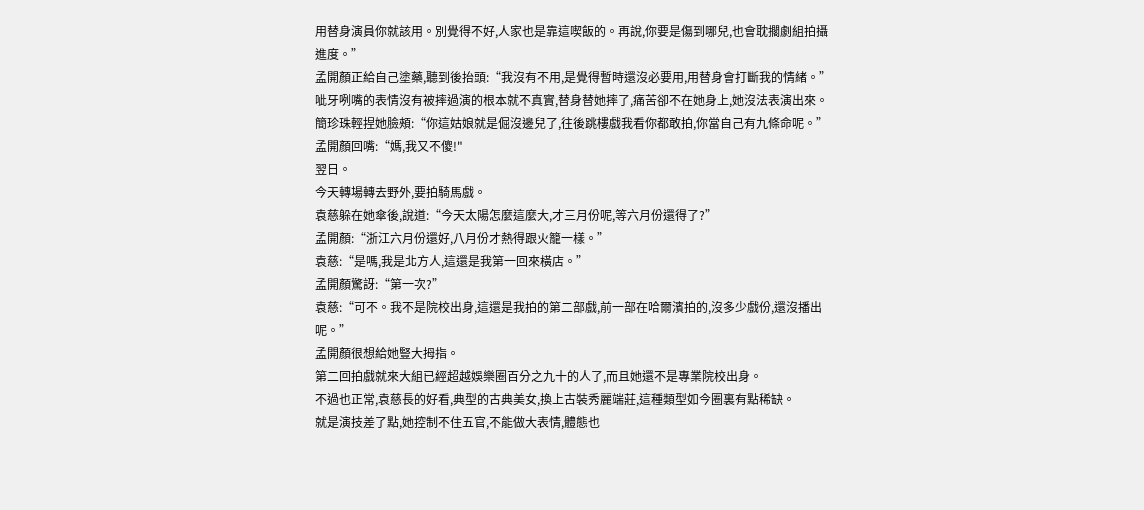用替身演員你就該用。別覺得不好,人家也是靠這喫飯的。再說,你要是傷到哪兒,也會耽擱劇組拍攝進度。”
孟開顏正給自己塗藥,聽到後抬頭:“我沒有不用,是覺得暫時還沒必要用,用替身會打斷我的情緒。”
呲牙咧嘴的表情沒有被摔過演的根本就不真實,替身替她摔了,痛苦卻不在她身上,她沒法表演出來。
簡珍珠輕捏她臉頰:“你這姑娘就是倔沒邊兒了,往後跳樓戲我看你都敢拍,你當自己有九條命呢。”
孟開顏回嘴:“媽,我又不傻!"
翌日。
今天轉場轉去野外,要拍騎馬戲。
袁慈躲在她傘後,說道:“今天太陽怎麼這麼大,才三月份呢,等六月份還得了?”
孟開顏:“浙江六月份還好,八月份才熱得跟火籠一樣。”
袁慈:“是嗎,我是北方人,這還是我第一回來橫店。”
孟開顏驚訝:“第一次?”
袁慈:“可不。我不是院校出身,這還是我拍的第二部戲,前一部在哈爾濱拍的,沒多少戲份,還沒播出呢。”
孟開顏很想給她豎大拇指。
第二回拍戲就來大組已經超越娛樂圈百分之九十的人了,而且她還不是專業院校出身。
不過也正常,袁慈長的好看,典型的古典美女,換上古裝秀麗端莊,這種類型如今圈裏有點稀缺。
就是演技差了點,她控制不住五官,不能做大表情,體態也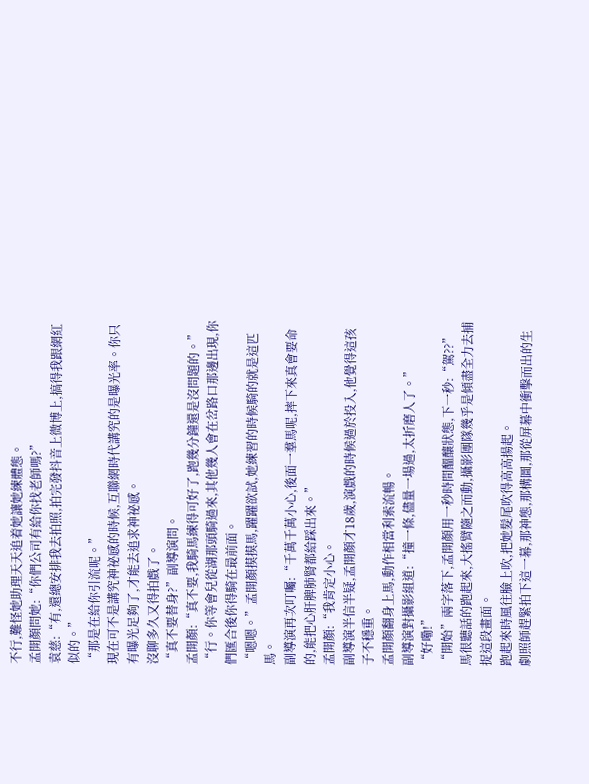不行,難怪她助理天天追着她讓她練體態。
孟開顏問她:“你們公司有給你找老師嗎?”
袁慈:“有,還總安排我去拍照,拍完發抖音上微博上,搞得我跟網紅似的。”
“那是在給你引流呢。”
現在可不是講究神祕感的時候,互聯網時代講究的是曝光率。你只有曝光足夠了,才能去追求神祕感。
沒聊多久又得拍戲了。
“真不要替身?”副導演問。
孟開顏:“真不要,我騎馬練得可好了,跑幾分鐘還是沒問題的。”
“行。你等會兒從湖那頭騎過來,其他幾人會在岔路口那邊出現,你們匯合後你得騎在最前面。
“嗯嗯。”孟開顏摸摸馬,躍躍欲試,她練習的時候騎的就是這匹馬。
副導演再次叮囑:“千萬千萬小心,後面一羣馬呢,摔下來真會要命的,能把心肝脾肺腎都給踩出來。”
孟開顏:“我肯定小心。
副導演半信半疑,孟開顏才18歲,演戲的時候過於投入,他覺得這孩子不穩重。
孟開顏翻身上馬,動作相當利索流暢。
副導演對攝影組道:“撞一條,儘量一場過,太折磨人了。”
“好嘞!”
“開始”兩字落下,孟開顏用一秒時間醞釀狀態,下一秒:“駕??”
馬很聽話的跑起來,大搖臂隨之而動,攝影團隊幾乎是傾盡全力去捕捉這段畫面。
跑起來時風往臉上吹,把她髮尾吹得高高揚起。
劇照師趕緊拍下這一幕,那神態,那構圖,那從屏幕中衝擊而出的生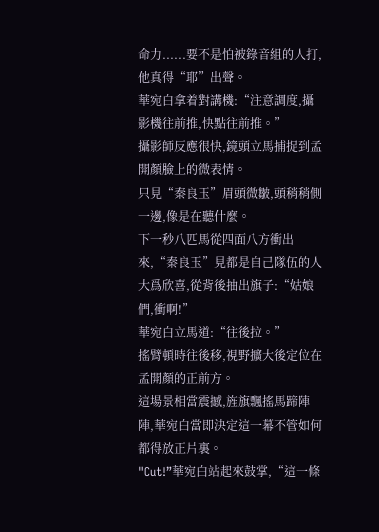命力......要不是怕被錄音組的人打,他真得“耶”出聲。
華宛白拿着對講機:“注意調度,攝影機往前推,快點往前推。”
攝影師反應很快,鏡頭立馬捕捉到孟開顏臉上的微表情。
只見“秦良玉”眉頭微皺,頭稍稍側一邊,像是在聽什麼。
下一秒八匹馬從四面八方衝出來,“秦良玉”見都是自己隊伍的人大爲欣喜,從背後抽出旗子:“姑娘們,衝啊!”
華宛白立馬道:“往後拉。”
搖臂頓時往後移,視野擴大後定位在孟開顏的正前方。
這場景相當震撼,旌旗飄搖馬蹄陣陣,華宛白當即決定這一幕不管如何都得放正片裏。
"Cut!”華宛白站起來鼓掌,“這一條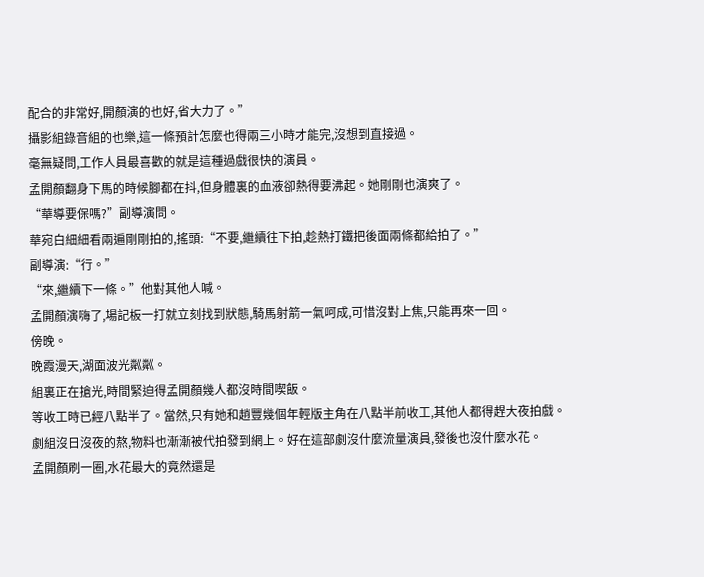配合的非常好,開顏演的也好,省大力了。”
攝影組錄音組的也樂,這一條預計怎麼也得兩三小時才能完,沒想到直接過。
毫無疑問,工作人員最喜歡的就是這種過戲很快的演員。
孟開顏翻身下馬的時候腳都在抖,但身體裏的血液卻熱得要沸起。她剛剛也演爽了。
“華導要保嗎?”副導演問。
華宛白細細看兩遍剛剛拍的,搖頭:“不要,繼續往下拍,趁熱打鐵把後面兩條都給拍了。”
副導演:“行。”
“來,繼續下一條。”他對其他人喊。
孟開顏演嗨了,場記板一打就立刻找到狀態,騎馬射箭一氣呵成,可惜沒對上焦,只能再來一回。
傍晚。
晚霞漫天,湖面波光粼粼。
組裏正在搶光,時間緊迫得孟開顏幾人都沒時間喫飯。
等收工時已經八點半了。當然,只有她和趙豐幾個年輕版主角在八點半前收工,其他人都得趕大夜拍戲。
劇組沒日沒夜的熬,物料也漸漸被代拍發到網上。好在這部劇沒什麼流量演員,發後也沒什麼水花。
孟開顏刷一圈,水花最大的竟然還是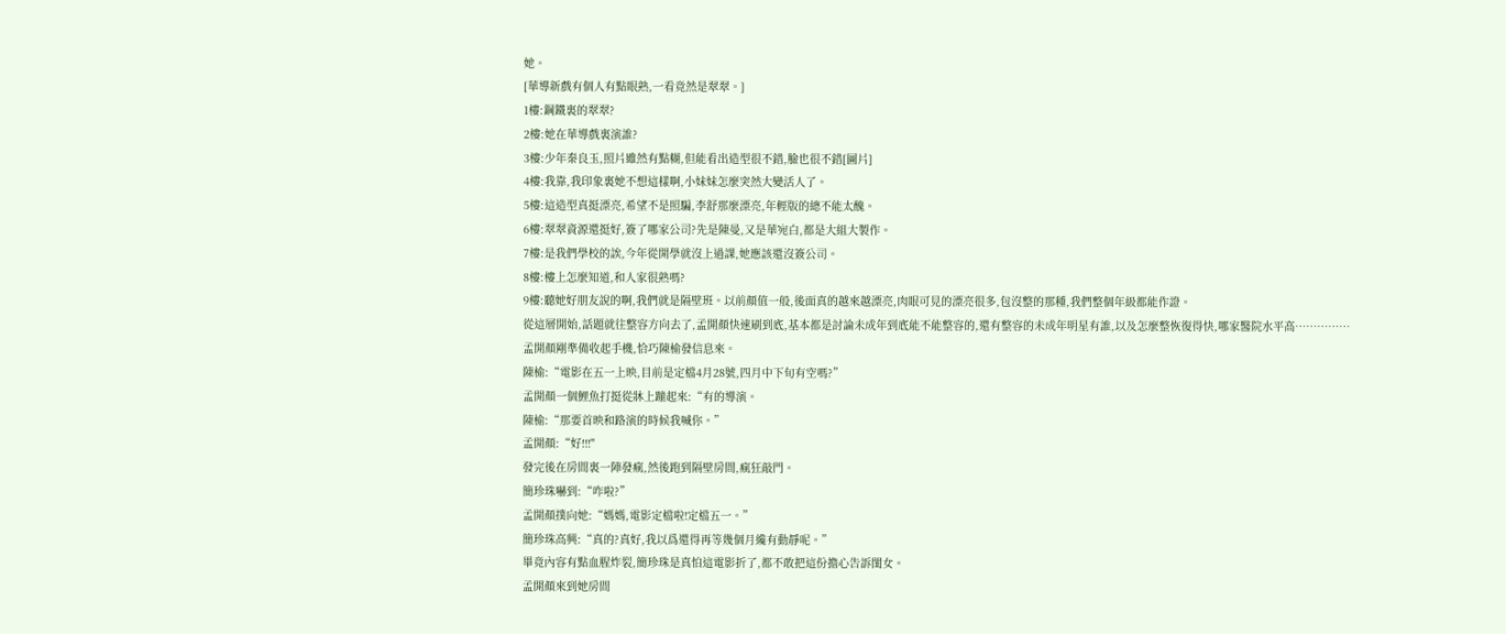她。
[華導新戲有個人有點眼熟,一看竟然是翠翠。]
1樓:鋼鐵裏的翠翠?
2樓:她在華導戲裏演誰?
3樓:少年秦良玉,照片雖然有點糊,但能看出造型很不錯,臉也很不錯[圖片]
4樓:我靠,我印象裏她不想這樣啊,小妹妹怎麼突然大變活人了。
5樓:這造型真挺漂亮,希望不是照騙,李舒那麼漂亮,年輕版的總不能太醜。
6樓:翠翠資源還挺好,簽了哪家公司?先是陳曼,又是華宛白,都是大組大製作。
7樓:是我們學校的誒,今年從開學就沒上過課,她應該還沒簽公司。
8樓:樓上怎麼知道,和人家很熟嗎?
9樓:聽她好朋友說的啊,我們就是隔壁班。以前顏值一般,後面真的越來越漂亮,肉眼可見的漂亮很多,包沒整的那種,我們整個年級都能作證。
從這層開始,話題就往整容方向去了,孟開顏快速刷到底,基本都是討論未成年到底能不能整容的,還有整容的未成年明星有誰,以及怎麼整恢復得快,哪家醫院水平高……………
孟開顏剛準備收起手機,恰巧陳榆發信息來。
陳榆:“電影在五一上映,目前是定檔4月28號,四月中下旬有空嗎?”
孟開顏一個鯉魚打挺從牀上蹦起來:“有的導演。
陳榆:“那要首映和路演的時候我喊你。”
孟開顏:“好!!!"
發完後在房間裏一陣發瘋,然後跑到隔壁房間,瘋狂敲門。
簡珍珠嚇到:“咋啦?”
孟開顏撲向她:“媽媽,電影定檔啦!定檔五一。”
簡珍珠高興:“真的?真好,我以爲還得再等幾個月纔有動靜呢。”
畢竟內容有點血腥炸裂,簡珍珠是真怕這電影折了,都不敢把這份擔心告訴閨女。
孟開顏來到她房間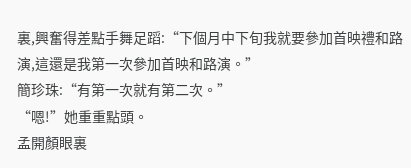裏,興奮得差點手舞足蹈:“下個月中下旬我就要參加首映禮和路演,這還是我第一次參加首映和路演。”
簡珍珠:“有第一次就有第二次。”
“嗯!”她重重點頭。
孟開顏眼裏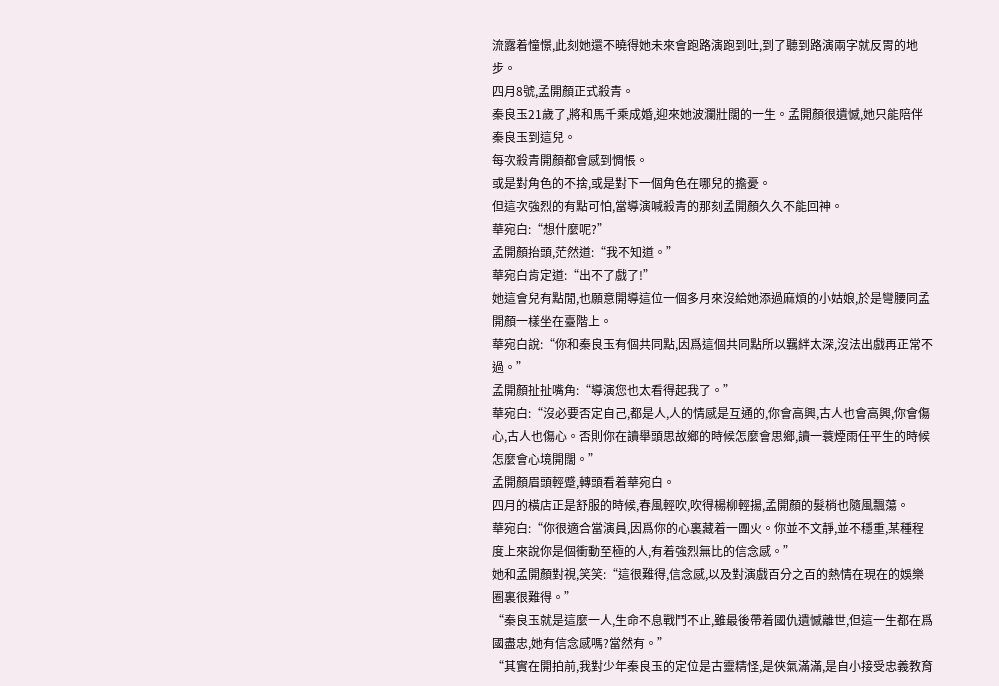流露着憧憬,此刻她還不曉得她未來會跑路演跑到吐,到了聽到路演兩字就反胃的地步。
四月8號,孟開顏正式殺青。
秦良玉21歲了,將和馬千乘成婚,迎來她波瀾壯闊的一生。孟開顏很遺憾,她只能陪伴秦良玉到這兒。
每次殺青開顏都會感到惆悵。
或是對角色的不捨,或是對下一個角色在哪兒的擔憂。
但這次強烈的有點可怕,當導演喊殺青的那刻孟開顏久久不能回神。
華宛白:“想什麼呢?”
孟開顏抬頭,茫然道:“我不知道。”
華宛白肯定道:“出不了戲了!”
她這會兒有點閒,也願意開導這位一個多月來沒給她添過麻煩的小姑娘,於是彎腰同孟開顏一樣坐在臺階上。
華宛白說:“你和秦良玉有個共同點,因爲這個共同點所以羈絆太深,沒法出戲再正常不過。”
孟開顏扯扯嘴角:“導演您也太看得起我了。”
華宛白:“沒必要否定自己,都是人,人的情感是互通的,你會高興,古人也會高興,你會傷心,古人也傷心。否則你在讀舉頭思故鄉的時候怎麼會思鄉,讀一蓑煙雨任平生的時候怎麼會心境開闊。”
孟開顏眉頭輕蹙,轉頭看着華宛白。
四月的橫店正是舒服的時候,春風輕吹,吹得楊柳輕揚,孟開顏的髮梢也隨風飄蕩。
華宛白:“你很適合當演員,因爲你的心裏藏着一團火。你並不文靜,並不穩重,某種程度上來說你是個衝動至極的人,有着強烈無比的信念感。”
她和孟開顏對視,笑笑:“這很難得,信念感,以及對演戲百分之百的熱情在現在的娛樂圈裏很難得。”
“秦良玉就是這麼一人,生命不息戰鬥不止,雖最後帶着國仇遺憾離世,但這一生都在爲國盡忠,她有信念感嗎?當然有。”
“其實在開拍前,我對少年秦良玉的定位是古靈精怪,是俠氣滿滿,是自小接受忠義教育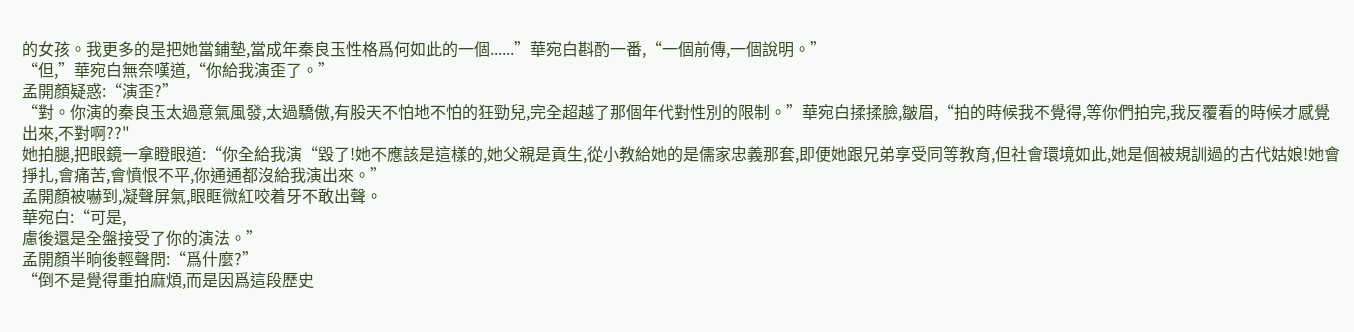的女孩。我更多的是把她當鋪墊,當成年秦良玉性格爲何如此的一個......”華宛白斟酌一番,“一個前傳,一個說明。”
“但,”華宛白無奈嘆道,“你給我演歪了。”
孟開顏疑惑:“演歪?”
“對。你演的秦良玉太過意氣風發,太過驕傲,有股天不怕地不怕的狂勁兒,完全超越了那個年代對性別的限制。”華宛白揉揉臉,皺眉,“拍的時候我不覺得,等你們拍完,我反覆看的時候才感覺出來,不對啊??"
她拍腿,把眼鏡一拿瞪眼道:“你全給我演“毀了!她不應該是這樣的,她父親是貢生,從小教給她的是儒家忠義那套,即便她跟兄弟享受同等教育,但社會環境如此,她是個被規訓過的古代姑娘!她會掙扎,會痛苦,會憤恨不平,你通通都沒給我演出來。”
孟開顏被嚇到,凝聲屏氣,眼眶微紅咬着牙不敢出聲。
華宛白:“可是,
慮後還是全盤接受了你的演法。”
孟開顏半晌後輕聲問:“爲什麼?”
“倒不是覺得重拍麻煩,而是因爲這段歷史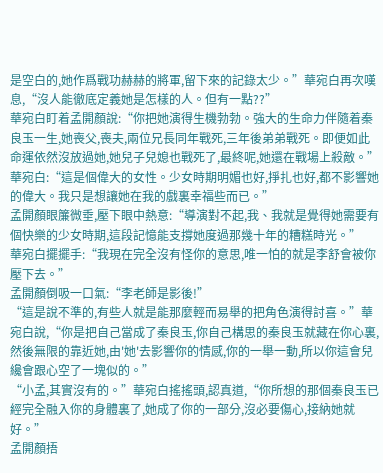是空白的,她作爲戰功赫赫的將軍,留下來的記錄太少。”華宛白再次嘆息,“沒人能徹底定義她是怎樣的人。但有一點??”
華宛白盯着孟開顏說:“你把她演得生機勃勃。強大的生命力伴隨着秦良玉一生,她喪父,喪夫,兩位兄長同年戰死,三年後弟弟戰死。即便如此命運依然沒放過她,她兒子兒媳也戰死了,最終呢,她還在戰場上殺敵。”
華宛白:“這是個偉大的女性。少女時期明媚也好,掙扎也好,都不影響她的偉大。我只是想讓她在我的戲裏幸福些而已。”
孟開顏眼簾微垂,壓下眼中熱意:“導演對不起,我、我就是覺得她需要有個快樂的少女時期,這段記憶能支撐她度過那幾十年的糟糕時光。”
華宛白擺擺手:“我現在完全沒有怪你的意思,唯一怕的就是李舒會被你壓下去。”
孟開顏倒吸一口氣:“李老師是影後!”
“這是說不準的,有些人就是能那麼輕而易舉的把角色演得討喜。”華宛白說,“你是把自己當成了秦良玉,你自己構思的秦良玉就藏在你心裏,然後無限的靠近她,由'她'去影響你的情感,你的一舉一動,所以你這會兒纔會跟心空了一塊似的。”
“小孟,其實沒有的。”華宛白搖搖頭,認真道,“你所想的那個秦良玉已經完全融入你的身體裏了,她成了你的一部分,沒必要傷心,接納她就好。”
孟開顏捂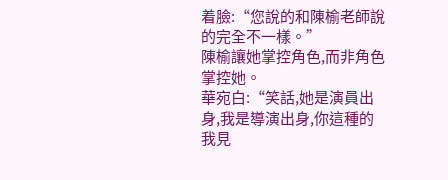着臉:“您說的和陳榆老師說的完全不一樣。”
陳榆讓她掌控角色,而非角色掌控她。
華宛白:“笑話,她是演員出身,我是導演出身,你這種的我見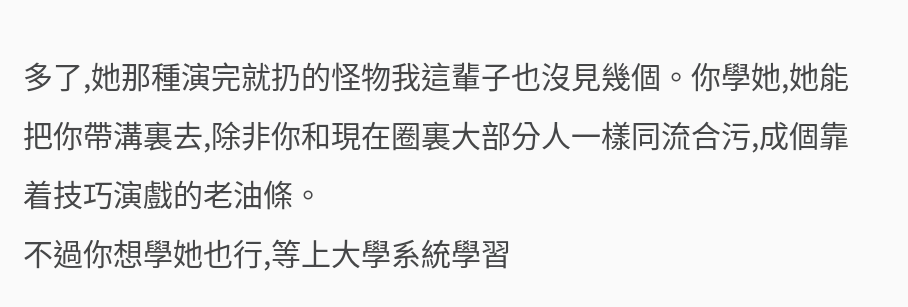多了,她那種演完就扔的怪物我這輩子也沒見幾個。你學她,她能把你帶溝裏去,除非你和現在圈裏大部分人一樣同流合污,成個靠着技巧演戲的老油條。
不過你想學她也行,等上大學系統學習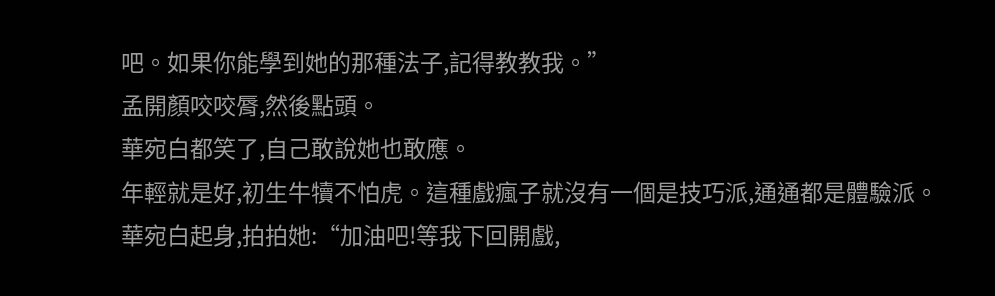吧。如果你能學到她的那種法子,記得教教我。”
孟開顏咬咬脣,然後點頭。
華宛白都笑了,自己敢說她也敢應。
年輕就是好,初生牛犢不怕虎。這種戲瘋子就沒有一個是技巧派,通通都是體驗派。
華宛白起身,拍拍她:“加油吧!等我下回開戲,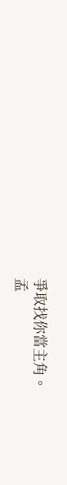爭取找你當主角。
孟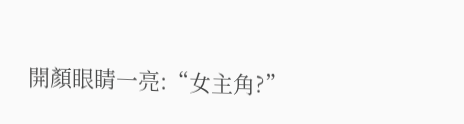開顏眼睛一亮:“女主角?”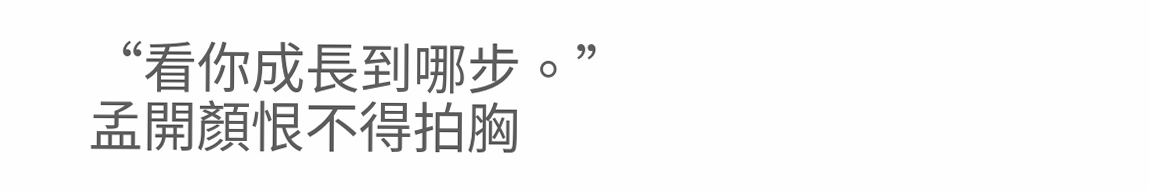“看你成長到哪步。”
孟開顏恨不得拍胸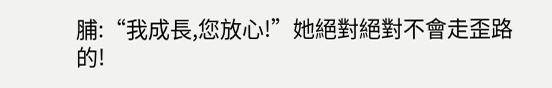脯:“我成長,您放心!”她絕對絕對不會走歪路的!